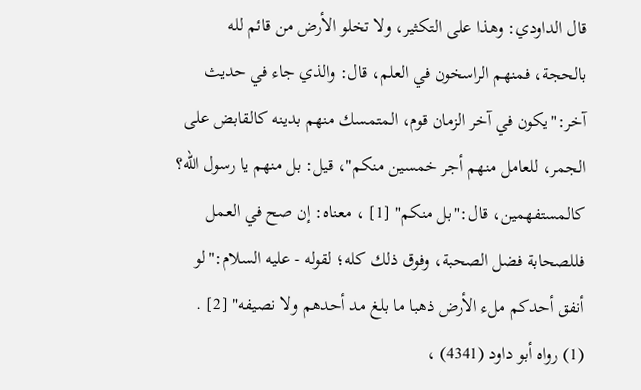قال الداودي: وهذا على التكثير، ولا تخلو الأرض من قائم لله بالحجة، فمنهم الراسخون في العلم، قال: والذي جاء في حديث آخر:"يكون في آخر الزمان قوم، المتمسك منهم بدينه كالقابض على الجمر، للعامل منهم أجر خمسين منكم"، قيل: بل منهم يا رسول الله؟ كالمستفهمين، قال:"بل منكم" [1] ، معناه: إن صح في العمل فللصحابة فضل الصحبة، وفوق ذلك كله؛ لقوله - عليه السلام:"لو أنفق أحدكم ملء الأرض ذهبا ما بلغ مد أحدهم ولا نصيفه" [2] .
(1) رواه أبو داود (4341) ،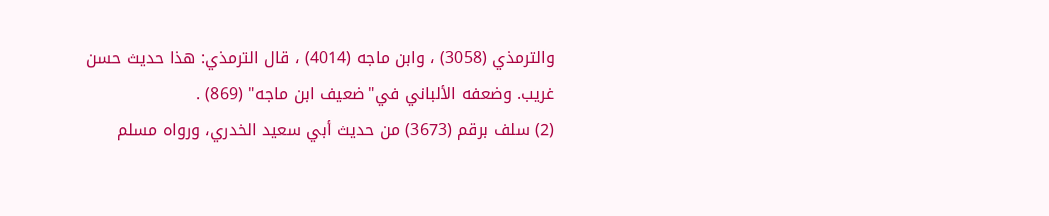والترمذي (3058) ، وابن ماجه (4014) ، قال الترمذي: هذا حديث حسن غريب. وضعفه الألباني في"ضعيف ابن ماجه" (869) .
(2) سلف برقم (3673) من حديث أبي سعيد الخدري، ورواه مسلم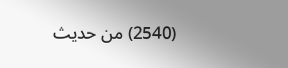(2540) من حديث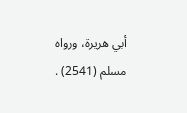أبي هريرة، ورواه مسلم (2541) .